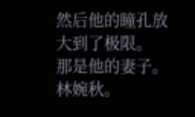然后他的瞳孔放大到了极限。
那是他的妻子。林婉秋。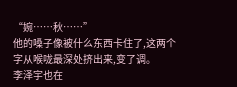“婉……秋……”
他的嗓子像被什么东西卡住了,这两个字从喉咙最深处挤出来,变了调。
李泽宇也在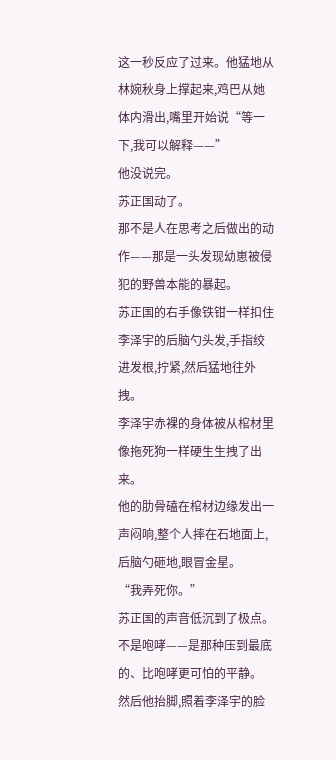这一秒反应了过来。他猛地从林婉秋身上撑起来,鸡巴从她体内滑出,嘴里开始说“等一下,我可以解释——”
他没说完。
苏正国动了。
那不是人在思考之后做出的动作——那是一头发现幼崽被侵犯的野兽本能的暴起。
苏正国的右手像铁钳一样扣住李泽宇的后脑勺头发,手指绞进发根,拧紧,然后猛地往外拽。
李泽宇赤裸的身体被从棺材里像拖死狗一样硬生生拽了出来。
他的肋骨磕在棺材边缘发出一声闷响,整个人摔在石地面上,后脑勺砸地,眼冒金星。
“我弄死你。”
苏正国的声音低沉到了极点。
不是咆哮——是那种压到最底的、比咆哮更可怕的平静。
然后他抬脚,照着李泽宇的脸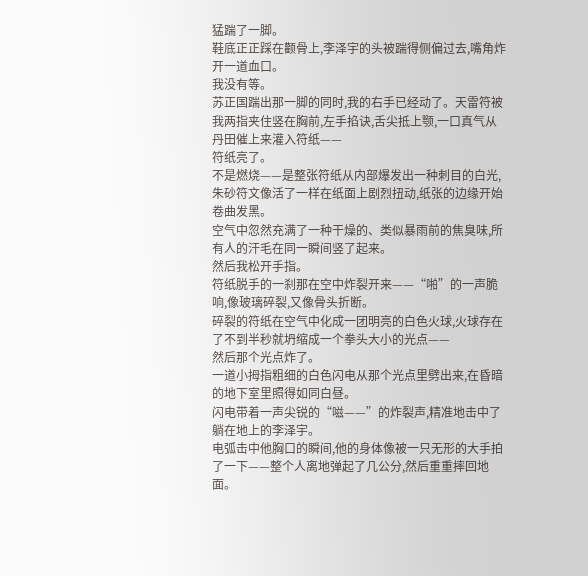猛踹了一脚。
鞋底正正踩在颧骨上,李泽宇的头被踹得侧偏过去,嘴角炸开一道血口。
我没有等。
苏正国踹出那一脚的同时,我的右手已经动了。天雷符被我两指夹住竖在胸前,左手掐诀,舌尖抵上颚,一口真气从丹田催上来灌入符纸——
符纸亮了。
不是燃烧——是整张符纸从内部爆发出一种刺目的白光,朱砂符文像活了一样在纸面上剧烈扭动,纸张的边缘开始卷曲发黑。
空气中忽然充满了一种干燥的、类似暴雨前的焦臭味,所有人的汗毛在同一瞬间竖了起来。
然后我松开手指。
符纸脱手的一刹那在空中炸裂开来——“啪”的一声脆响,像玻璃碎裂,又像骨头折断。
碎裂的符纸在空气中化成一团明亮的白色火球,火球存在了不到半秒就坍缩成一个拳头大小的光点——
然后那个光点炸了。
一道小拇指粗细的白色闪电从那个光点里劈出来,在昏暗的地下室里照得如同白昼。
闪电带着一声尖锐的“嗞——”的炸裂声,精准地击中了躺在地上的李泽宇。
电弧击中他胸口的瞬间,他的身体像被一只无形的大手拍了一下——整个人离地弹起了几公分,然后重重摔回地面。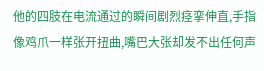他的四肢在电流通过的瞬间剧烈痉挛伸直,手指像鸡爪一样张开扭曲,嘴巴大张却发不出任何声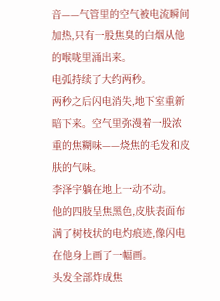音——气管里的空气被电流瞬间加热,只有一股焦臭的白烟从他的喉咙里涌出来。
电弧持续了大约两秒。
两秒之后闪电消失,地下室重新暗下来。空气里弥漫着一股浓重的焦糊味——烧焦的毛发和皮肤的气味。
李泽宇躺在地上一动不动。
他的四肢呈焦黑色,皮肤表面布满了树枝状的电灼痕迹,像闪电在他身上画了一幅画。
头发全部炸成焦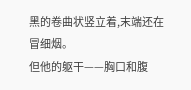黑的卷曲状竖立着,末端还在冒细烟。
但他的躯干——胸口和腹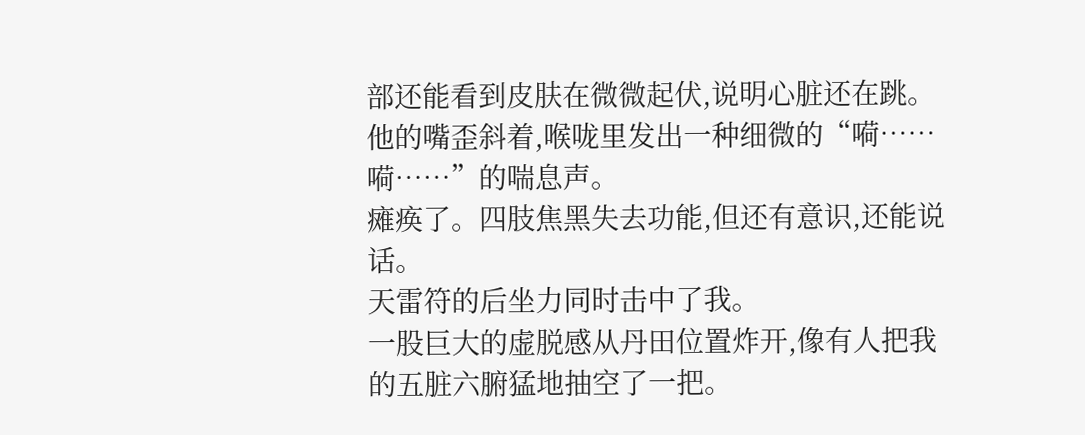部还能看到皮肤在微微起伏,说明心脏还在跳。
他的嘴歪斜着,喉咙里发出一种细微的“嗬……嗬……”的喘息声。
瘫痪了。四肢焦黑失去功能,但还有意识,还能说话。
天雷符的后坐力同时击中了我。
一股巨大的虚脱感从丹田位置炸开,像有人把我的五脏六腑猛地抽空了一把。